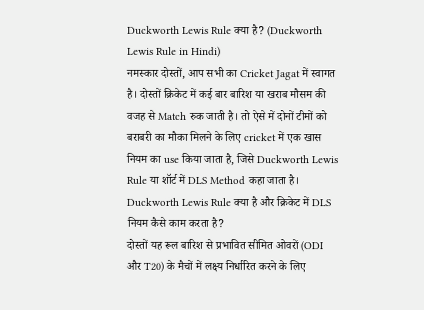Duckworth Lewis Rule क्या है? (Duckworth Lewis Rule in Hindi)
नमस्कार दोस्तों, आप सभी का Cricket Jagat में स्वागत है। दोस्तों क्रिकेट में कई बार बारिश या खराब मौसम की वजह से Match रुक जाती है। तो ऐसे में दोनों टीमों को बराबरी का मौका मिलने के लिए cricket में एक खास नियम का use किया जाता है, जिसे Duckworth Lewis Rule या शॉर्ट में DLS Method कहा जाता है।
Duckworth Lewis Rule क्या है और क्रिकेट में DLS नियम कैसे काम करता है?
दोस्तों यह रूल बारिश से प्रभावित सीमित ओवरों (ODI और T20) के मैचों में लक्ष्य निर्धारित करने के लिए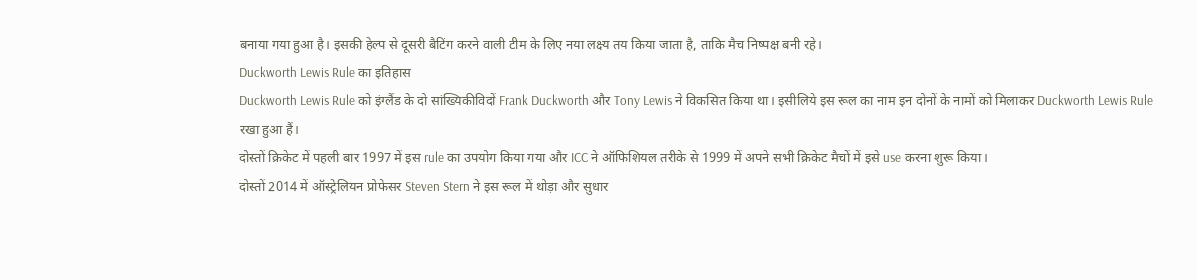बनाया गया हुआ है। इसकी हेल्प से दूसरी बैटिंग करने वाली टीम के लिए नया लक्ष्य तय किया जाता है, ताकि मैच निष्पक्ष बनी रहे।
Duckworth Lewis Rule का इतिहास
Duckworth Lewis Rule को इंग्लैंड के दो सांख्यिकीविदों Frank Duckworth और Tony Lewis ने विकसित किया था। इसीलिये इस रूल का नाम इन दोनों के नामों को मिलाकर Duckworth Lewis Rule रखा हुआ हैं।
दोस्तों क्रिकेट में पहली बार 1997 में इस rule का उपयोग किया गया और ICC ने ऑफिशियल तरीके से 1999 में अपने सभी क्रिकेट मैचों में इसे use करना शुरू किया।
दोस्तों 2014 में ऑस्ट्रेलियन प्रोफेसर Steven Stern ने इस रूल में थोड़ा और सुधार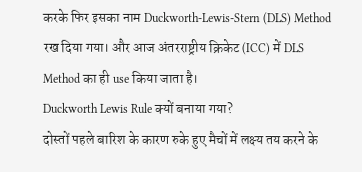करके फिर इसका नाम Duckworth-Lewis-Stern (DLS) Method रख दिया गया। और आज अंतरराष्ट्रीय क्रिकेट (ICC) में DLS Method का ही use किया जाता है।
Duckworth Lewis Rule क्यों बनाया गया?
दोस्तों पहले बारिश के कारण रुके हुए मैचों में लक्ष्य तय करने के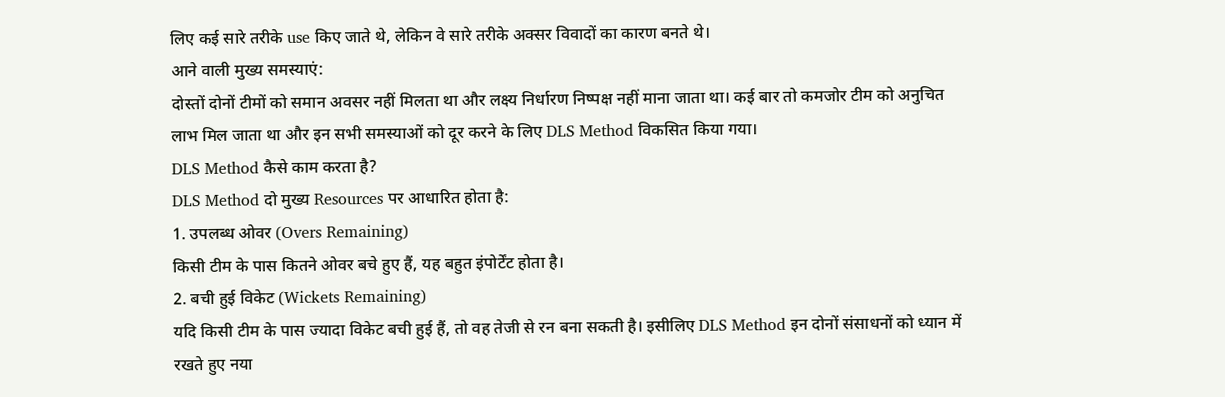लिए कई सारे तरीके use किए जाते थे, लेकिन वे सारे तरीके अक्सर विवादों का कारण बनते थे।
आने वाली मुख्य समस्याएं:
दोस्तों दोनों टीमों को समान अवसर नहीं मिलता था और लक्ष्य निर्धारण निष्पक्ष नहीं माना जाता था। कई बार तो कमजोर टीम को अनुचित लाभ मिल जाता था और इन सभी समस्याओं को दूर करने के लिए DLS Method विकसित किया गया।
DLS Method कैसे काम करता है?
DLS Method दो मुख्य Resources पर आधारित होता है:
1. उपलब्ध ओवर (Overs Remaining)
किसी टीम के पास कितने ओवर बचे हुए हैं, यह बहुत इंपोर्टेंट होता है।
2. बची हुई विकेट (Wickets Remaining)
यदि किसी टीम के पास ज्यादा विकेट बची हुई हैं, तो वह तेजी से रन बना सकती है। इसीलिए DLS Method इन दोनों संसाधनों को ध्यान में रखते हुए नया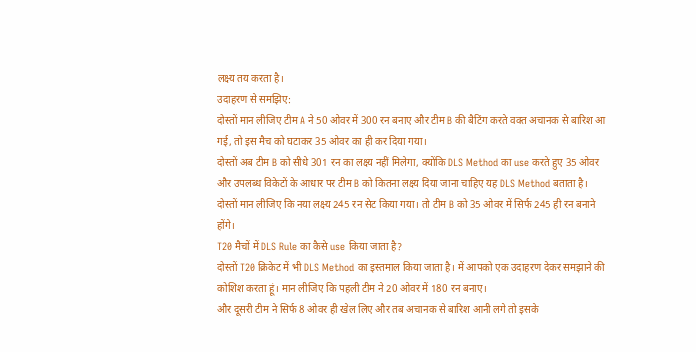लक्ष्य तय करता है।
उदाहरण से समझिए:
दोस्तों मान लीजिए टीम A ने 50 ओवर में 300 रन बनाए और टीम B की बैटिंग करते वक्त अचानक से बारिश आ गई, तो इस मैच को घटाकर 35 ओवर का ही कर दिया गया।
दोस्तों अब टीम B को सीधे 301 रन का लक्ष्य नहीं मिलेगा, क्योंकि DLS Method का use करते हुए 35 ओवर और उपलब्ध विकेटों के आधार पर टीम B को कितना लक्ष्य दिया जाना चाहिए यह DLS Method बताता है।
दोस्तों मान लीजिए कि नया लक्ष्य 245 रन सेट किया गया। तो टीम B को 35 ओवर में सिर्फ 245 ही रन बनाने होंगे।
T20 मैचों में DLS Rule का कैसे use किया जाता है?
दोस्तों T20 क्रिकेट में भी DLS Method का इस्तमाल किया जाता है। में आपको एक उदाहरण देकर समझाने की कोशिश करता हूं। मान लीजिए कि पहली टीम ने 20 ओवर में 180 रन बनाए।
और दूसरी टीम ने सिर्फ 8 ओवर ही खेल लिए और तब अचानक से बारिश आनी लगे तो इसके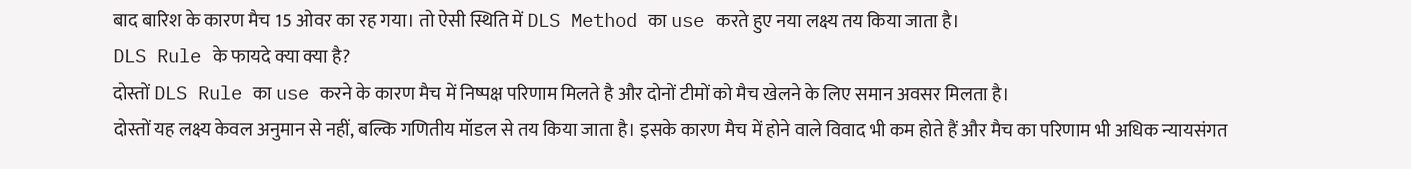बाद बारिश के कारण मैच 15 ओवर का रह गया। तो ऐसी स्थिति में DLS Method का use करते हुए नया लक्ष्य तय किया जाता है।
DLS Rule के फायदे क्या क्या है?
दोस्तों DLS Rule का use करने के कारण मैच में निष्पक्ष परिणाम मिलते है और दोनों टीमों को मैच खेलने के लिए समान अवसर मिलता है।
दोस्तों यह लक्ष्य केवल अनुमान से नहीं, बल्कि गणितीय मॉडल से तय किया जाता है। इसके कारण मैच में होने वाले विवाद भी कम होते हैं और मैच का परिणाम भी अधिक न्यायसंगत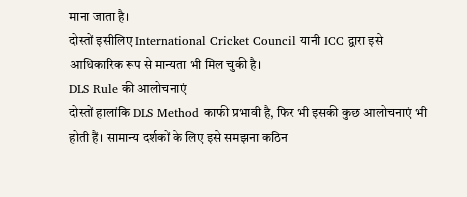माना जाता है।
दोस्तों इसीलिए International Cricket Council यानी ICC द्वारा इसे आधिकारिक रूप से मान्यता भी मिल चुकी है।
DLS Rule की आलोचनाएं
दोस्तों हालांकि DLS Method काफी प्रभावी है, फिर भी इसकी कुछ आलोचनाएं भी होती हैं। सामान्य दर्शकों के लिए इसे समझना कठिन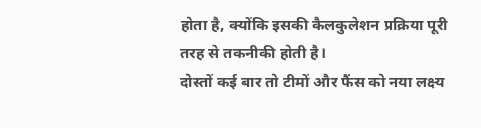होता है, क्योंकि इसकी कैलकुलेशन प्रक्रिया पूरी तरह से तकनीकी होती है।
दोस्तों कई बार तो टीमों और फैंस को नया लक्ष्य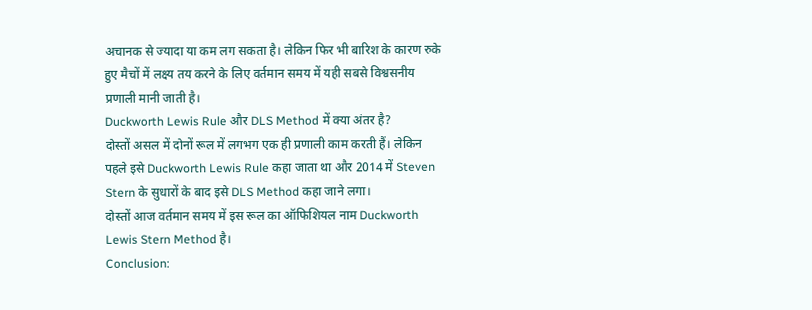अचानक से ज्यादा या कम लग सकता है। लेकिन फिर भी बारिश के कारण रुके हुए मैचों में लक्ष्य तय करने के लिए वर्तमान समय में यही सबसे विश्वसनीय प्रणाली मानी जाती है।
Duckworth Lewis Rule और DLS Method में क्या अंतर है?
दोस्तों असल में दोनों रूल में लगभग एक ही प्रणाली काम करती हैं। लेकिन पहले इसे Duckworth Lewis Rule कहा जाता था और 2014 में Steven Stern के सुधारों के बाद इसे DLS Method कहा जाने लगा।
दोस्तों आज वर्तमान समय में इस रूल का ऑफिशियल नाम Duckworth Lewis Stern Method है।
Conclusion: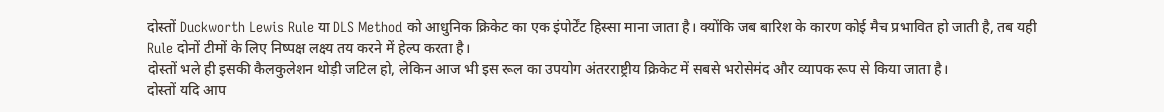दोस्तों Duckworth Lewis Rule या DLS Method को आधुनिक क्रिकेट का एक इंपोर्टेंट हिस्सा माना जाता है। क्योंकि जब बारिश के कारण कोई मैच प्रभावित हो जाती है, तब यही Rule दोनों टीमों के लिए निष्पक्ष लक्ष्य तय करने में हेल्प करता है।
दोस्तों भले ही इसकी कैलकुलेशन थोड़ी जटिल हो, लेकिन आज भी इस रूल का उपयोग अंतरराष्ट्रीय क्रिकेट में सबसे भरोसेमंद और व्यापक रूप से किया जाता है।
दोस्तों यदि आप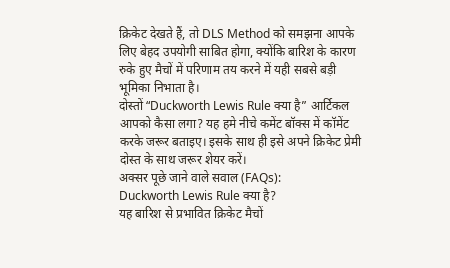क्रिकेट देखते हैं, तो DLS Method को समझना आपके लिए बेहद उपयोगी साबित होगा, क्योंकि बारिश के कारण रुके हुए मैचों में परिणाम तय करने में यही सबसे बड़ी भूमिका निभाता है।
दोस्तों “Duckworth Lewis Rule क्या है” आर्टिकल आपको कैसा लगा? यह हमे नीचे कमेंट बॉक्स में कॉमेंट करके जरूर बताइए। इसके साथ ही इसे अपने क्रिकेट प्रेमी दोस्त के साथ जरूर शेयर करें।
अक्सर पूछे जाने वाले सवाल (FAQs):
Duckworth Lewis Rule क्या है?
यह बारिश से प्रभावित क्रिकेट मैचों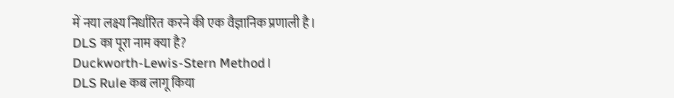में नया लक्ष्य निर्धारित करने की एक वैज्ञानिक प्रणाली है।
DLS का पूरा नाम क्या है?
Duckworth-Lewis-Stern Method।
DLS Rule कब लागू किया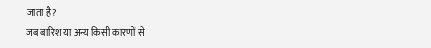जाता है?
जब बारिश या अन्य किसी कारणों से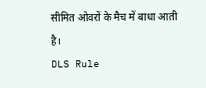सीमित ओवरों के मैच में बाधा आती है।
DLS Rule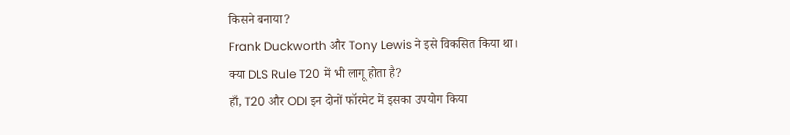किसने बनाया?
Frank Duckworth और Tony Lewis ने इसे विकसित किया था।
क्या DLS Rule T20 में भी लागू होता है?
हाँ, T20 और ODI इन दोनों फॉरमेट में इसका उपयोग किया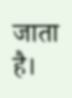जाता है।